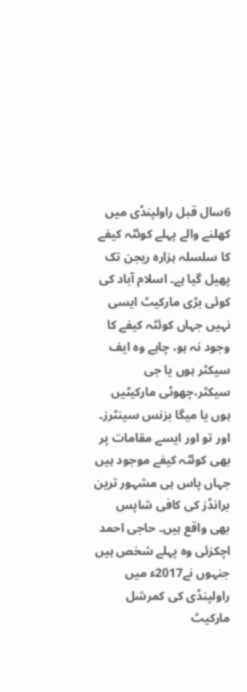6سال قبل راولپنڈی میں کھلنے والے پہلے کوئٹہ کیفے کا سلسلہ ہزارہ ریجن تک پھیل گیا ہے۔ اسلام آباد کی کوئی بڑی مارکیٹ ایسی نہیں جہاں کوئٹہ کیفے کا وجود نہ ہو، چاہے وہ ایف سیکٹر ہوں یا جی سیکٹر،چھوٹی مارکیٹیں ہوں یا میگا بزنس سینٹرز۔ اور تو اور ایسے مقامات پر بھی کوئٹہ کیفے موجود ہیں جہاں پاس ہی مشہور ترین برانڈز کی کافی شاپس بھی واقع ہیں۔ حاجی احمد اچکزئی وہ پہلے شخص ہیں جنہوں نے2017ء میں راولپنڈی کی کمرشل مارکیٹ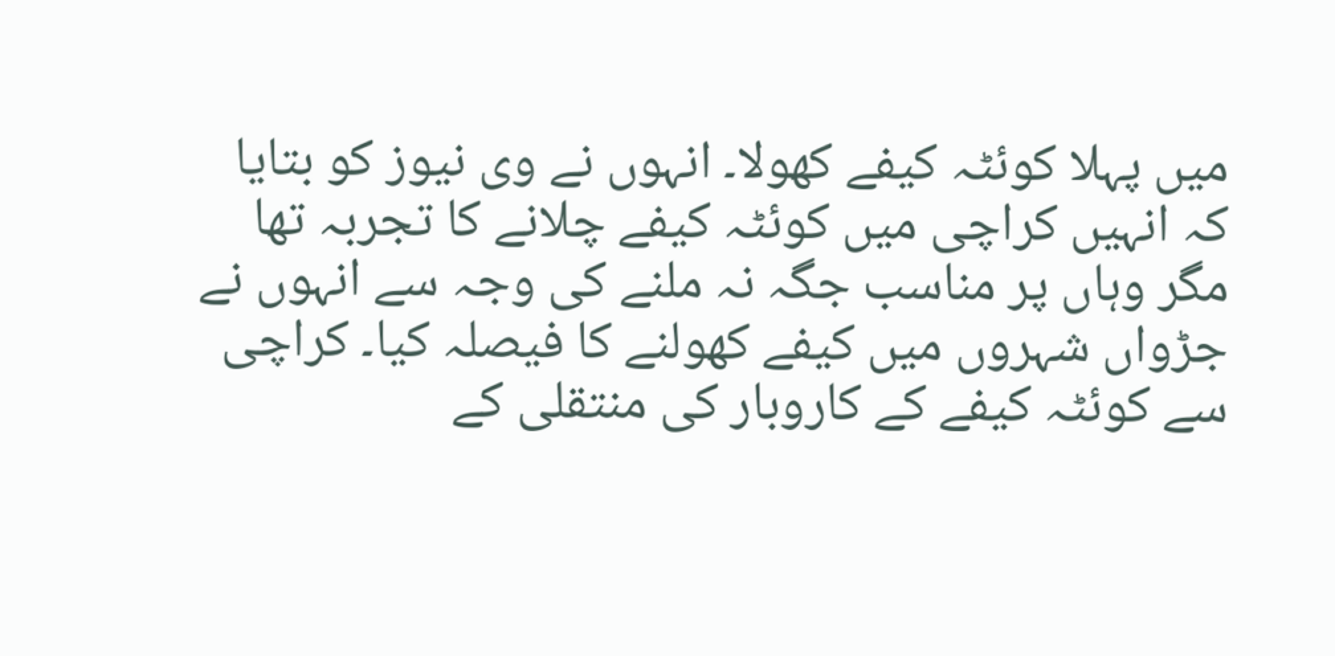میں پہلا کوئٹہ کیفے کھولا۔ انہوں نے وی نیوز کو بتایا کہ انہیں کراچی میں کوئٹہ کیفے چلانے کا تجربہ تھا مگر وہاں پر مناسب جگہ نہ ملنے کی وجہ سے انہوں نے جڑواں شہروں میں کیفے کھولنے کا فیصلہ کیا۔ کراچی سے کوئٹہ کیفے کے کاروبار کی منتقلی کے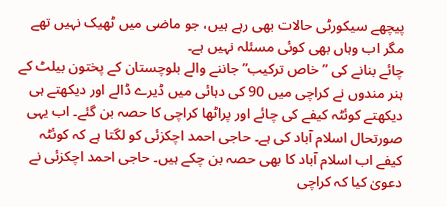پیچھے سیکورٹی حالات بھی رہے ہیں، جو ماضی میں ٹھیک نہیں تھے مگر اب وہاں بھی کوئی مسئلہ نہیں ہے۔
چائے بنانے کی ”خاص ترکیب” جاننے والے بلوچستان کے پختون بیلٹ کے ہنر مندوں نے کراچی میں 90 کی دہائی میں ڈیرے ڈالے اور دیکھتے ہی دیکھتے کوئٹہ کیفے کی چائے اور پراٹھا کراچی کا حصہ بن گئے۔ اب یہی صورتحال اسلام آباد کی ہے۔ حاجی احمد اچکزئی کو لگتا ہے کہ کوئٹہ کیفے اب اسلام آباد کا بھی حصہ بن چکے ہیں۔ حاجی احمد اچکزئی نے دعویٰ کیا کہ کراچی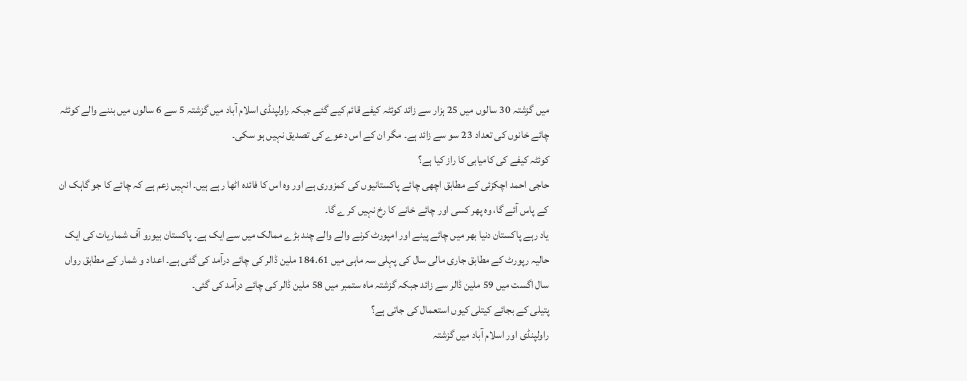میں گزشتہ 30 سالوں میں 25 ہزار سے زائد کوئٹہ کیفے قائم کیے گئے جبکہ راولپنڈی اسلام آباد میں گزشتہ 5 سے 6 سالوں میں بننے والے کوئٹہ چائے خانوں کی تعداد 23 سو سے زائد ہے۔ مگر ان کے اس دعوے کی تصدیق نہیں ہو سکی۔
کوئٹہ کیفے کی کامیابی کا راز کیا ہے؟
حاجی احمد اچکزئی کے مطابق اچھی چائے پاکستانیوں کی کمزوری ہے اور وہ اس کا فائدہ اٹھا رہے ہیں۔ انہیں زعم ہے کہ چائے کا جو گاہک ان کے پاس آئے گا، وہ پھر کسی اور چائے خانے کا رخ نہیں کر ے گا۔
یاد رہے پاکستان دنیا بھر میں چائے پینے اور امپورٹ کرنے والے والے چند بڑے ممالک میں سے ایک ہے۔ پاکستان بیورو آف شماریات کی ایک حالیہ رپورٹ کے مطابق جاری مالی سال کی پہلی سہ ماہی میں 184.61 ملین ڈالر کی چائے درآمد کی گئی ہے۔ اعداد و شمار کے مطابق رواں سال اگست میں 59 ملین ڈالر سے زائد جبکہ گزشتہ ماہ ستمبر میں 58 ملین ڈالر کی چائے درآمد کی گئی۔
پتیلی کے بجائے کیتلی کیوں استعمال کی جاتی ہے؟
راولپنڈی اور اسلام آباد میں گزشتہ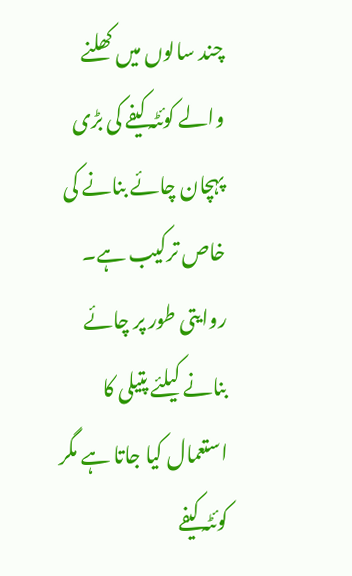چند سالوں میں کھلنے والے کوئٹہ کیفے کی بڑی پہچان چائے بنانے کی خاص ترکیب ہے۔ روایتی طور پر چائے بنانے کیلئے پتیلی کا استعمال کیا جاتا ہے مگر کوئٹہ کیفے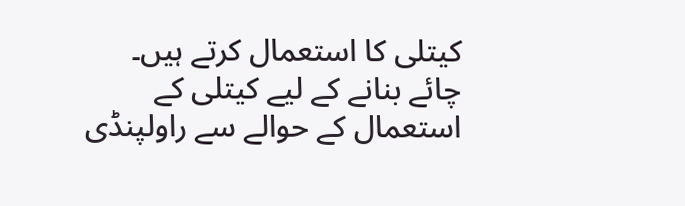کیتلی کا استعمال کرتے ہیں۔
چائے بنانے کے لیے کیتلی کے استعمال کے حوالے سے راولپنڈی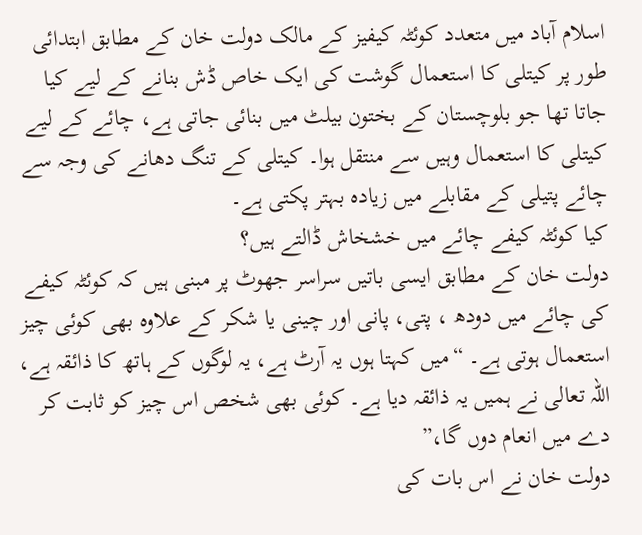اسلام آباد میں متعدد کوئٹہ کیفیز کے مالک دولت خان کے مطابق ابتدائی طور پر کیتلی کا استعمال گوشت کی ایک خاص ڈش بنانے کے لیے کیا جاتا تھا جو بلوچستان کے بختون بیلٹ میں بنائی جاتی ہے، چائے کے لیے کیتلی کا استعمال وہیں سے منتقل ہوا۔ کیتلی کے تنگ دھانے کی وجہ سے چائے پتیلی کے مقابلے میں زیادہ بہتر پکتی ہے۔
کیا کوئٹہ کیفے چائے میں خشخاش ڈالتے ہیں؟
دولت خان کے مطابق ایسی باتیں سراسر جھوٹ پر مبنی ہیں کہ کوئٹہ کیفے کی چائے میں دودھ ، پتی، پانی اور چینی یا شکر کے علاوہ بھی کوئی چیز استعمال ہوتی ہے۔ “میں کہتا ہوں یہ آرٹ ہے، یہ لوگوں کے ہاتھ کا ذائقہ ہے، اللہ تعالی نے ہمیں یہ ذائقہ دیا ہے۔ کوئی بھی شخص اس چیز کو ثابت کر دے میں انعام دوں گا،”
دولت خان نے اس بات کی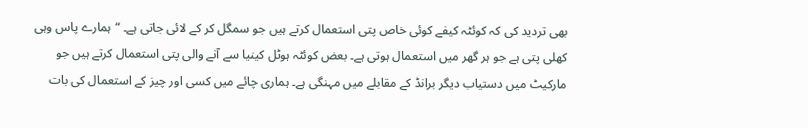بھی تردید کی کہ کوئٹہ کیفے کوئی خاص پتی استعمال کرتے ہیں جو سمگل کر کے لائی جاتی ہے۔ “ہمارے پاس وہی کھلی پتی ہے جو ہر گھر میں استعمال ہوتی ہے۔ بعض کوئٹہ ہوٹل کینیا سے آنے والی پتی استعمال کرتے ہیں جو مارکیٹ میں دستیاب دیگر برانڈ کے مقابلے میں مہنگی ہے۔ ہماری چائے میں کسی اور چیز کے استعمال کی بات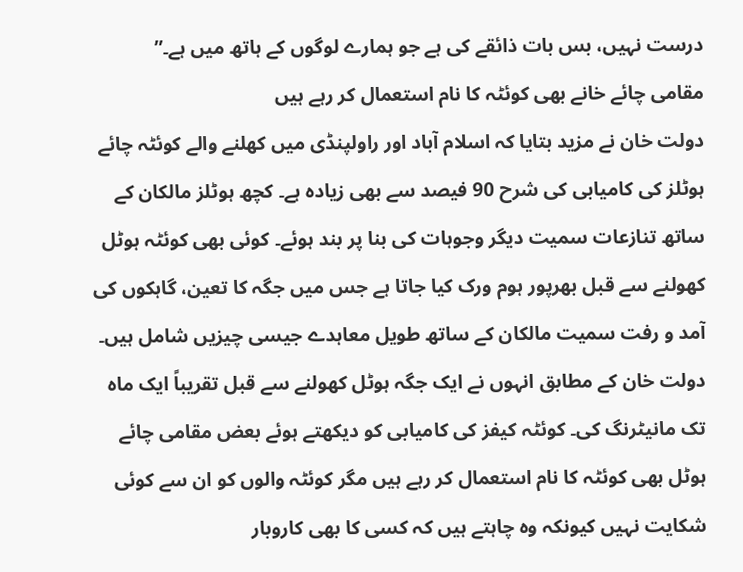درست نہیں، بس بات ذائقے کی ہے جو ہمارے لوگوں کے ہاتھ میں ہے۔”
مقامی چائے خانے بھی کوئٹہ کا نام استعمال کر رہے ہیں
دولت خان نے مزید بتایا کہ اسلام آباد اور راولپنڈی میں کھلنے والے کوئٹہ چائے ہوٹلز کی کامیابی کی شرح 90 فیصد سے بھی زیادہ ہے۔ کچھ ہوٹلز مالکان کے ساتھ تنازعات سمیت دیگر وجوہات کی بنا پر بند ہوئے۔ کوئی بھی کوئٹہ ہوٹل کھولنے سے قبل بھرپور ہوم ورک کیا جاتا ہے جس میں جگہ کا تعین، گاہکوں کی آمد و رفت سمیت مالکان کے ساتھ طویل معاہدے جیسی چیزیں شامل ہیں۔ دولت خان کے مطابق انہوں نے ایک جگہ ہوٹل کھولنے سے قبل تقریباً ایک ماہ تک مانیٹرنگ کی۔ کوئٹہ کیفز کی کامیابی کو دیکھتے ہوئے بعض مقامی چائے ہوٹل بھی کوئٹہ کا نام استعمال کر رہے ہیں مگر کوئٹہ والوں کو ان سے کوئی شکایت نہیں کیونکہ وہ چاہتے ہیں کہ کسی کا بھی کاروبار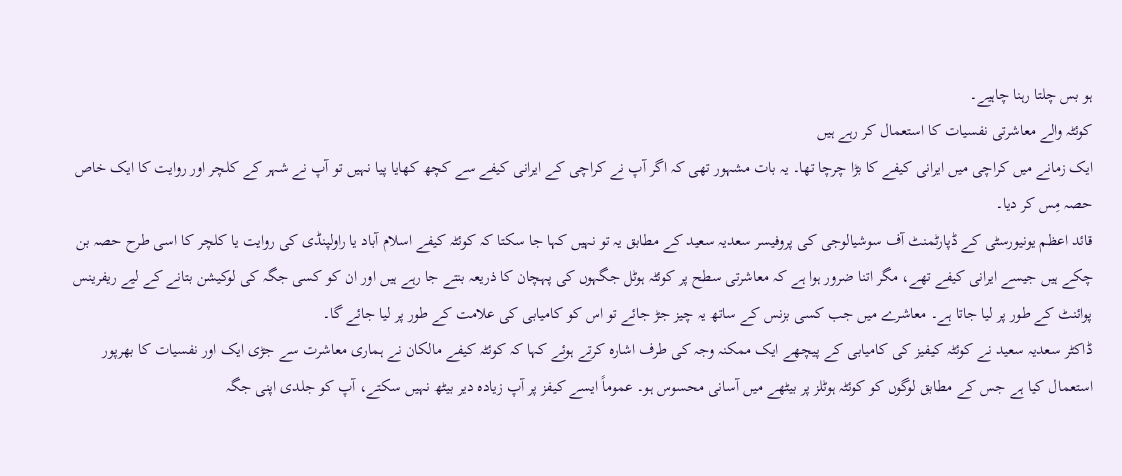ہو بس چلتا رہنا چاہیے۔
کوئٹہ والے معاشرتی نفسیات کا استعمال کر رہے ہیں
ایک زمانے میں کراچی میں ایرانی کیفے کا بڑا چرچا تھا۔ یہ بات مشہور تھی کہ اگر آپ نے کراچی کے ایرانی کیفے سے کچھ کھایا پیا نہیں تو آپ نے شہر کے کلچر اور روایت کا ایک خاص حصہ مِس کر دیا۔
قائد اعظم یونیورسٹی کے ڈپارٹمنٹ آف سوشیالوجی کی پروفیسر سعدیہ سعید کے مطابق یہ تو نہیں کہا جا سکتا کہ کوئٹہ کیفے اسلام آباد یا راولپنڈی کی روایت یا کلچر کا اسی طرح حصہ بن چکے ہیں جیسے ایرانی کیفے تھے، مگر اتنا ضرور ہوا ہے کہ معاشرتی سطح پر کوئٹہ ہوٹل جگہوں کی پہچان کا ذریعہ بنتے جا رہے ہیں اور ان کو کسی جگہ کی لوکیشن بتانے کے لیے ریفرینس پوائنٹ کے طور پر لیا جاتا ہے۔ معاشرے میں جب کسی بزنس کے ساتھ یہ چیز جڑ جائے تو اس کو کامیابی کی علامت کے طور پر لیا جائے گا۔
ڈاکٹر سعدیہ سعید نے کوئٹہ کیفیز کی کامیابی کے پیچھے ایک ممکنہ وجہ کی طرف اشارہ کرتے ہوئے کہا کہ کوئٹہ کیفے مالکان نے ہماری معاشرت سے جڑی ایک اور نفسیات کا بھرپور استعمال کیا ہے جس کے مطابق لوگوں کو کوئٹہ ہوٹلز پر بیٹھے میں آسانی محسوس ہو۔ عموماً ایسے کیفز پر آپ زیادہ دیر بیٹھ نہیں سکتے، آپ کو جلدی اپنی جگہ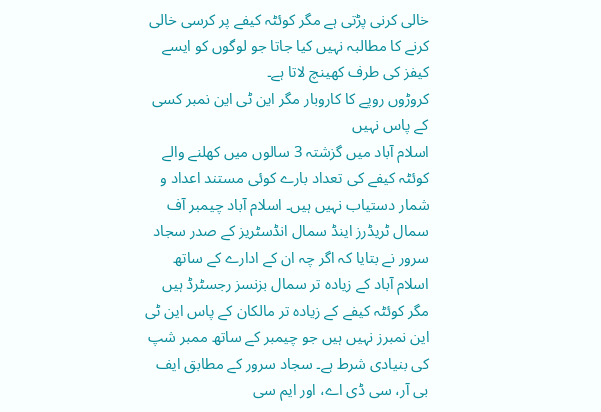خالی کرنی پڑتی ہے مگر کوئٹہ کیفے پر کرسی خالی کرنے کا مطالبہ نہیں کیا جاتا جو لوگوں کو ایسے کیفز کی طرف کھینچ لاتا ہے۔
کروڑوں روپے کا کاروبار مگر این ٹی این نمبر کسی کے پاس نہیں
اسلام آباد میں گزشتہ 3 سالوں میں کھلنے والے کوئٹہ کیفے کی تعداد بارے کوئی مستند اعداد و شمار دستیاب نہیں ہیں۔ اسلام آباد چیمبر آف سمال ٹریڈرز اینڈ سمال انڈسٹریز کے صدر سجاد سرور نے بتایا کہ اگر چہ ان کے ادارے کے ساتھ اسلام آباد کے زیادہ تر سمال بزنسز رجسٹرڈ ہیں مگر کوئٹہ کیفے کے زیادہ تر مالکان کے پاس این ٹی این نمبرز نہیں ہیں جو چیمبر کے ساتھ ممبر شپ کی بنیادی شرط ہے۔ سجاد سرور کے مطابق ایف بی آر، سی ڈی اے، اور ایم سی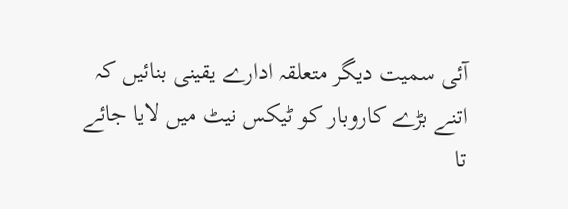آئی سمیت دیگر متعلقہ ادارے یقینی بنائیں کہ اتنے بڑے کاروبار کو ٹیکس نیٹ میں لایا جائے تا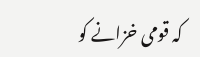کہ قومی خزانے کو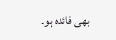بھی فائدہ ہو۔